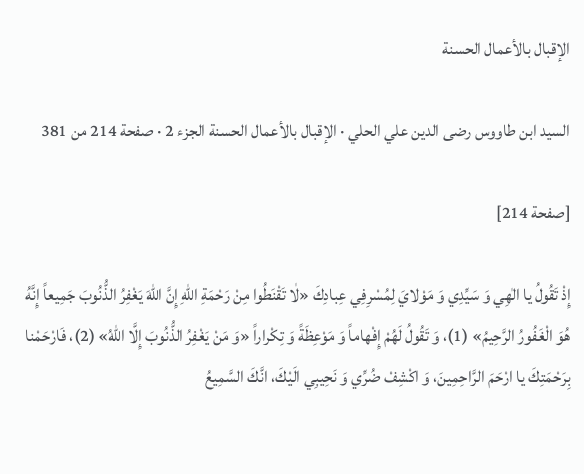الإقبال بالأعمال الحسنة

السيد ابن طاووس رضى الدين علي الحلي · الإقبال بالأعمال الحسنة الجزء 2 · صفحة 214 من 381

[صفحة 214]

إِذْ تَقُولُ يا الٰهِي وَ سَيِّدِي وَ مَوْلايَ لِمُسْرِفِي عِبادِكَ «لٰا تَقْنَطُوا مِنْ رَحْمَةِ اللّٰهِ إِنَّ اللّٰهَ يَغْفِرُ الذُّنُوبَ جَمِيعاً إِنَّهُ هُوَ الْغَفُورُ الرَّحِيمُ» (1)، وَ تَقُولُ لَهُمْ إِفْهاماً وَ مَوْعِظَةً وَ تِكْراراً «وَ مَنْ يَغْفِرُ الذُّنُوبَ إِلَّا اللّٰهُ» (2)، فَارْحَمْنا بِرَحْمَتِكَ يا ارْحَمَ الرَّاحِمِينَ، وَ اكْشِفْ ضُرِّي وَ نَحِيبِي الَيْكَ، انَّكَ السَّمِيعُ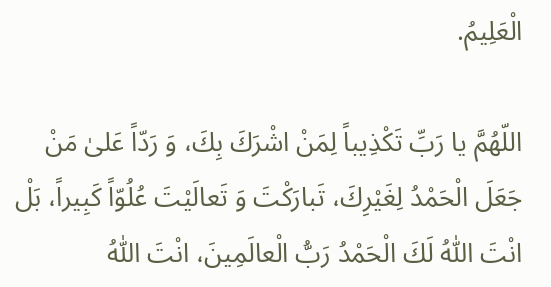الْعَلِيمُ.

اللّهُمَّ يا رَبِّ تَكْذِيباً لِمَنْ اشْرَكَ بِكَ، وَ رَدّاً عَلىٰ مَنْ جَعَلَ الْحَمْدُ لِغَيْرِكَ، تَبارَكْتَ وَ تَعالَيْتَ عُلُوّاً كَبِيراً، بَلْ انْتَ اللّٰهُ لَكَ الْحَمْدُ رَبُّ الْعالَمِينَ، انْتَ اللّٰهُ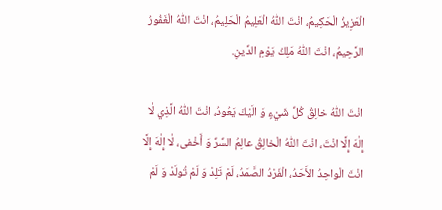الْعَزِيزُ الْحَكِيمُ، انْتَ اللّٰهُ الْعَلِيمُ الْحَلِيمُ، انْتَ اللّٰهُ الْغَفُورُ الرَّحِيمُ، انْتَ اللّٰهُ مَلِكُ يَوْمِ الدِّينِ.

انْتَ اللّٰهُ خالِقُ كُلِّ شَيْءٍ وَ الَيْكَ يَعُودُ، انْتَ اللّٰهُ الَّذِي لٰا إِلٰهَ إِلَّا انْتَ، انْتَ اللّٰهُ الْخالِقُ عالِمُ السِّرِّ وَ أَخْفى، لٰا إِلٰهَ إِلَّا انْتَ الْواحِدُ الأَحَدُ، الْفَرْدُ الصَّمَدُ، لَمْ تَلِدْ وَ لَمْ تُولَدْ وَ لَمْ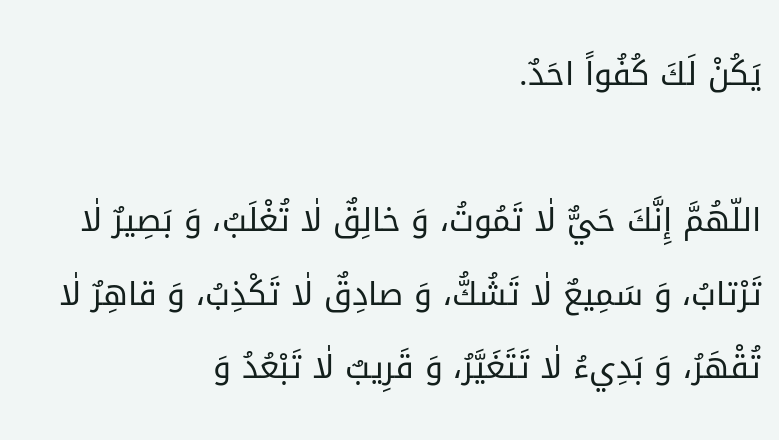يَكُنْ لَكَ كُفُواً احَدٌ.

اللّهُمَّ إِنَّكَ حَيٌّ لٰا تَمُوتُ، وَ خالِقٌ لٰا تُغْلَبُ، وَ بَصِيرٌ لٰا تَرْتابُ، وَ سَمِيعٌ لٰا تَشُكُّ، وَ صادِقٌ لٰا تَكْذِبُ، وَ قاهِرٌ لٰا تُقْهَرُ، وَ بَدِيءُ لٰا تَتَغَيَّرُ، وَ قَرِيبٌ لٰا تَبْعُدُ وَ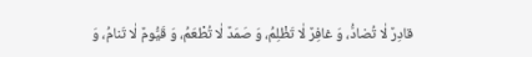قادِرٌ لٰا تُضادُّ، وَ غافِرٌ لٰا تَظْلِمُ، وَ صَمَدٌ لٰا تُطْعَمُ، وَ قَيُّومٌ لٰا تَنامُ، وَ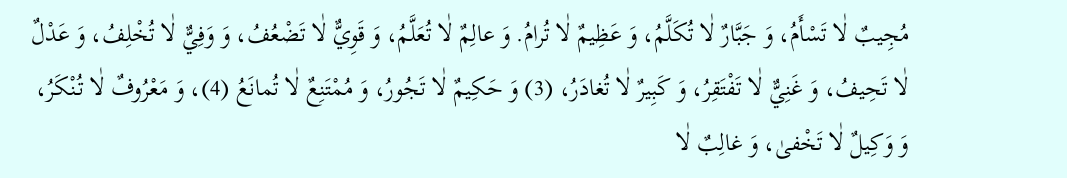مُجِيبٌ لٰا تَسْأَمُ، وَ جَبَّارٌ لٰا تُكَلَّمُ، وَ عَظِيمٌ لٰا تُرامُ. وَ عالِمٌ لٰا تُعَلَّمُ، وَ قَوِيٌّ لٰا تَضْعُفُ، وَ وَفِيٌّ لٰا تُخْلِفُ، وَ عَدْلٌ لٰا تَحِيفُ، وَ غَنِيٌّ لٰا تَفْتَقِرُ، وَ كَبِيرٌ لٰا تُغادَرُ، (3) وَ حَكِيمٌ لٰا تَجُورُ، وَ مُمْتَنِعٌ لٰا تُمانَعُ (4)، وَ مَعْرُوفٌ لٰا تُنْكَرُ، وَ وَكِيلٌ لٰا تَخْفىٰ، وَ غالِبٌ لٰا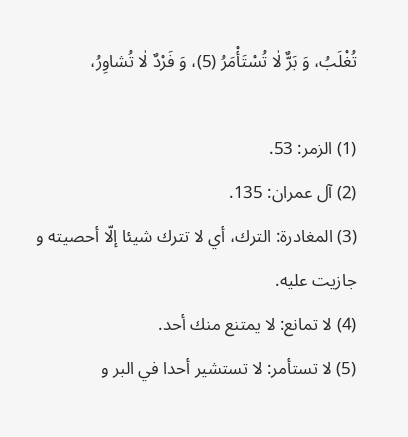تُغْلَبُ، وَ بَرٌّ لٰا تُسْتَأْمَرُ (5)، وَ فَرْدٌ لٰا تُشاوِرُ،

(1) الزمر: 53.
(2) آل عمران: 135.
(3) المغادرة: الترك، أي لا تترك شيئا إلّا أحصيته و جازيت عليه.
(4) لا تمانع: لا يمتنع منك أحد.
(5) لا تستأمر: لا تستشير أحدا في البر و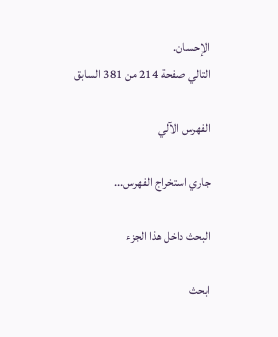الإحسان.
التالي صفحة 214 من 381 السابق

الفهرس الآلي

جاري استخراج الفهرس...

البحث داخل هذا الجزء

ابحث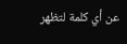عن أي كلمة لتظهر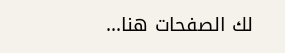لك الصفحات هنا...